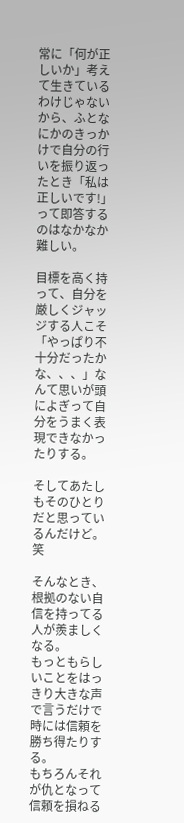常に「何が正しいか」考えて生きているわけじゃないから、ふとなにかのきっかけで自分の行いを振り返ったとき「私は正しいです!」って即答するのはなかなか難しい。

目標を高く持って、自分を厳しくジャッジする人こそ「やっぱり不十分だったかな、、、」なんて思いが頭によぎって自分をうまく表現できなかったりする。

そしてあたしもそのひとりだと思っているんだけど。笑

そんなとき、根拠のない自信を持ってる人が羨ましくなる。
もっともらしいことをはっきり大きな声で言うだけで時には信頼を勝ち得たりする。
もちろんそれが仇となって信頼を損ねる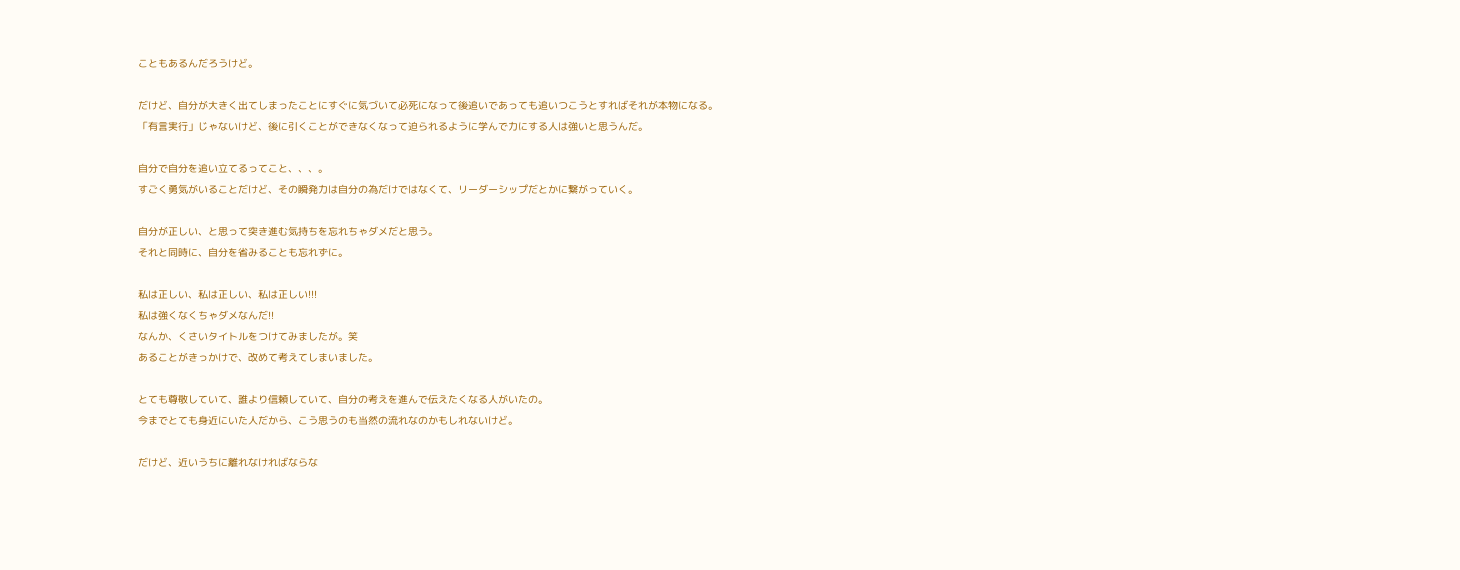こともあるんだろうけど。

だけど、自分が大きく出てしまったことにすぐに気づいて必死になって後追いであっても追いつこうとすればそれが本物になる。
「有言実行」じゃないけど、後に引くことができなくなって迫られるように学んで力にする人は強いと思うんだ。

自分で自分を追い立てるってこと、、、。
すごく勇気がいることだけど、その瞬発力は自分の為だけではなくて、リーダーシップだとかに繋がっていく。

自分が正しい、と思って突き進む気持ちを忘れちゃダメだと思う。
それと同時に、自分を省みることも忘れずに。

私は正しい、私は正しい、私は正しい!!!
私は強くなくちゃダメなんだ!!
なんか、くさいタイトルをつけてみましたが。笑
あることがきっかけで、改めて考えてしまいました。

とても尊敬していて、誰より信頼していて、自分の考えを進んで伝えたくなる人がいたの。
今までとても身近にいた人だから、こう思うのも当然の流れなのかもしれないけど。

だけど、近いうちに離れなければならな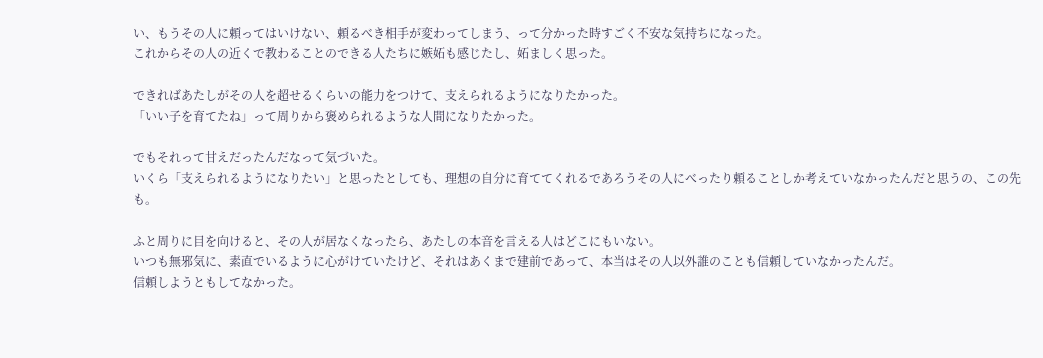い、もうその人に頼ってはいけない、頼るべき相手が変わってしまう、って分かった時すごく不安な気持ちになった。
これからその人の近くで教わることのできる人たちに嫉妬も感じたし、妬ましく思った。

できればあたしがその人を超せるくらいの能力をつけて、支えられるようになりたかった。
「いい子を育てたね」って周りから褒められるような人間になりたかった。

でもそれって甘えだったんだなって気づいた。
いくら「支えられるようになりたい」と思ったとしても、理想の自分に育ててくれるであろうその人にべったり頼ることしか考えていなかったんだと思うの、この先も。

ふと周りに目を向けると、その人が居なくなったら、あたしの本音を言える人はどこにもいない。
いつも無邪気に、素直でいるように心がけていたけど、それはあくまで建前であって、本当はその人以外誰のことも信頼していなかったんだ。
信頼しようともしてなかった。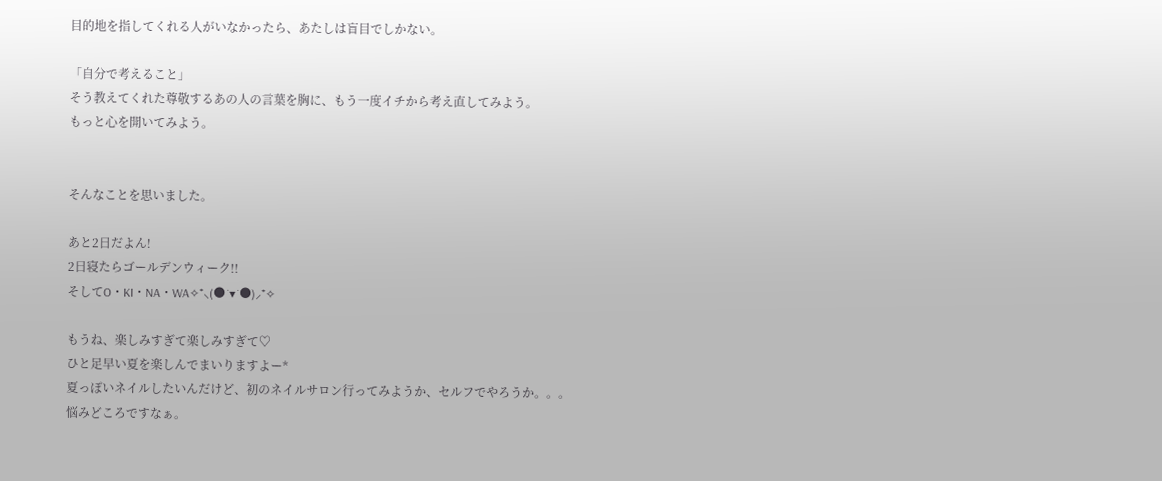目的地を指してくれる人がいなかったら、あたしは盲目でしかない。

「自分で考えること」
そう教えてくれた尊敬するあの人の言葉を胸に、もう一度イチから考え直してみよう。
もっと心を開いてみよう。


そんなことを思いました。

あと2日だよん!
2日寝たらゴールデンウィーク!!
そしてO・KI・NA・WA✧⁺⸜(●˙▾˙●)⸝⁺✧

もうね、楽しみすぎて楽しみすぎて♡
ひと足早い夏を楽しんでまいりますよー*
夏っぽいネイルしたいんだけど、初のネイルサロン行ってみようか、セルフでやろうか。。。
悩みどころですなぁ。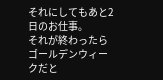それにしてもあと2日のお仕事。
それが終わったらゴールデンウィークだと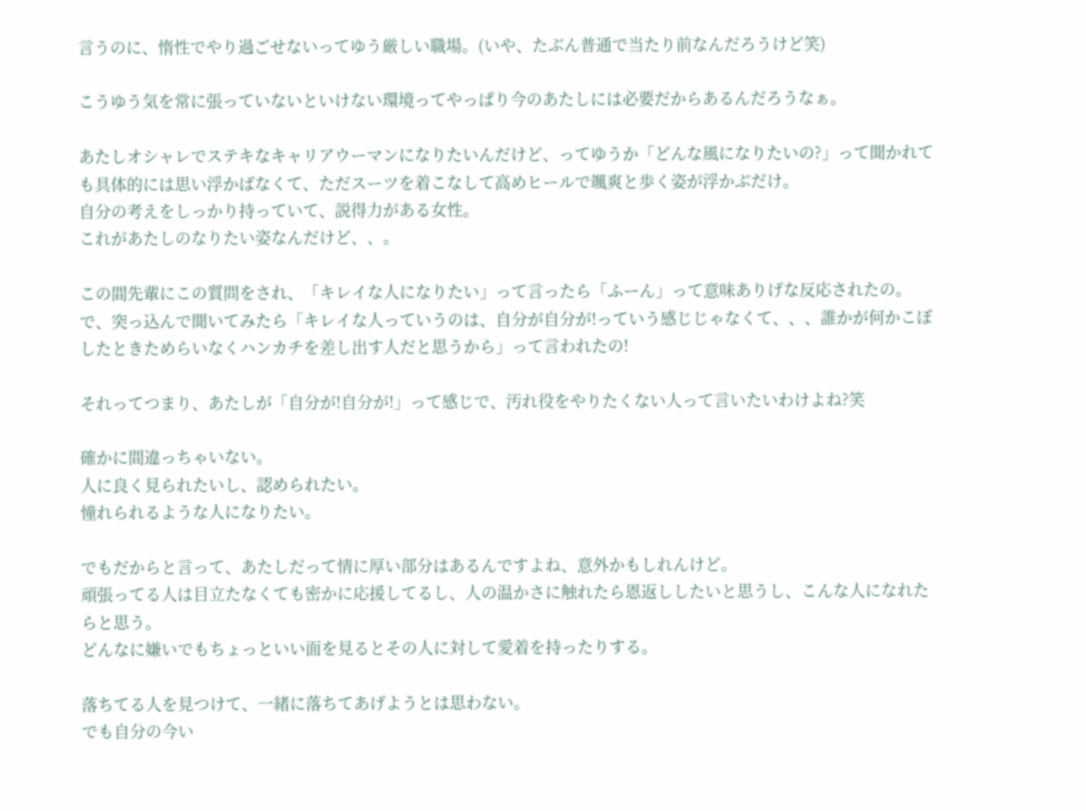言うのに、惰性でやり過ごせないってゆう厳しい職場。(いや、たぶん普通で当たり前なんだろうけど笑)

こうゆう気を常に張っていないといけない環境ってやっぱり今のあたしには必要だからあるんだろうなぁ。

あたしオシャレでステキなキャリアウーマンになりたいんだけど、ってゆうか「どんな風になりたいの?」って聞かれても具体的には思い浮かばなくて、ただスーツを着こなして高めヒールで颯爽と歩く姿が浮かぶだけ。
自分の考えをしっかり持っていて、説得力がある女性。
これがあたしのなりたい姿なんだけど、、。

この間先輩にこの質問をされ、「キレイな人になりたい」って言ったら「ふーん」って意味ありげな反応されたの。
で、突っ込んで聞いてみたら「キレイな人っていうのは、自分が自分が!っていう感じじゃなくて、、、誰かが何かこぼしたときためらいなくハンカチを差し出す人だと思うから」って言われたの!

それってつまり、あたしが「自分が!自分が!」って感じで、汚れ役をやりたくない人って言いたいわけよね?笑

確かに間違っちゃいない。
人に良く見られたいし、認められたい。
憧れられるような人になりたい。

でもだからと言って、あたしだって情に厚い部分はあるんですよね、意外かもしれんけど。
頑張ってる人は目立たなくても密かに応援してるし、人の温かさに触れたら恩返ししたいと思うし、こんな人になれたらと思う。
どんなに嫌いでもちょっといい面を見るとその人に対して愛着を持ったりする。

落ちてる人を見つけて、一緒に落ちてあげようとは思わない。
でも自分の今い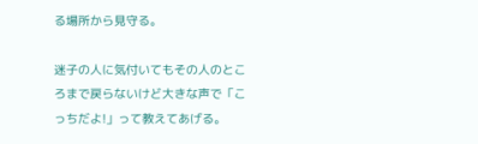る場所から見守る。

迷子の人に気付いてもその人のところまで戻らないけど大きな声で「こっちだよ!」って教えてあげる。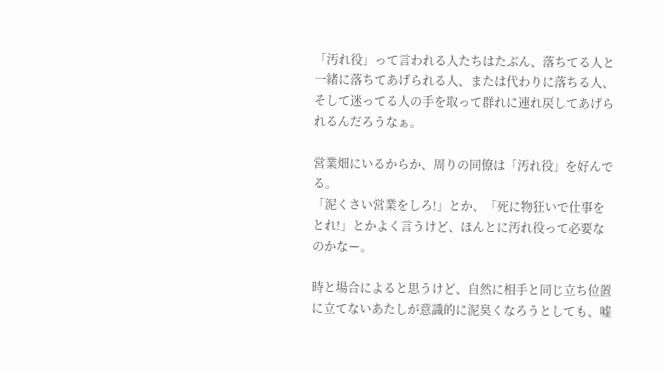「汚れ役」って言われる人たちはたぶん、落ちてる人と一緒に落ちてあげられる人、または代わりに落ちる人、そして迷ってる人の手を取って群れに連れ戻してあげられるんだろうなぁ。

営業畑にいるからか、周りの同僚は「汚れ役」を好んでる。
「泥くさい営業をしろ!」とか、「死に物狂いで仕事をとれ!」とかよく言うけど、ほんとに汚れ役って必要なのかなー。

時と場合によると思うけど、自然に相手と同じ立ち位置に立てないあたしが意識的に泥臭くなろうとしても、嘘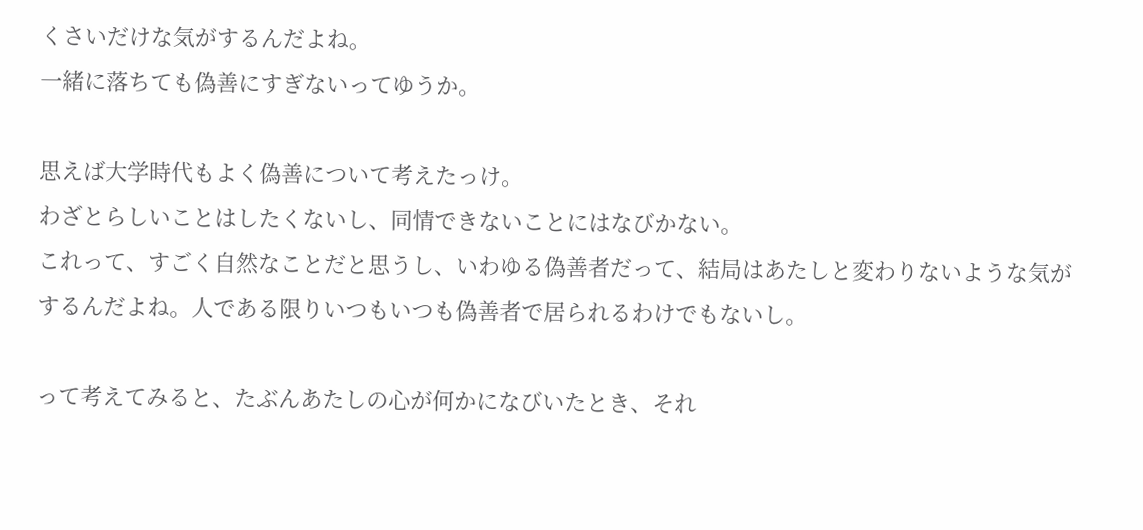くさいだけな気がするんだよね。
一緒に落ちても偽善にすぎないってゆうか。

思えば大学時代もよく偽善について考えたっけ。
わざとらしいことはしたくないし、同情できないことにはなびかない。
これって、すごく自然なことだと思うし、いわゆる偽善者だって、結局はあたしと変わりないような気がするんだよね。人である限りいつもいつも偽善者で居られるわけでもないし。

って考えてみると、たぶんあたしの心が何かになびいたとき、それ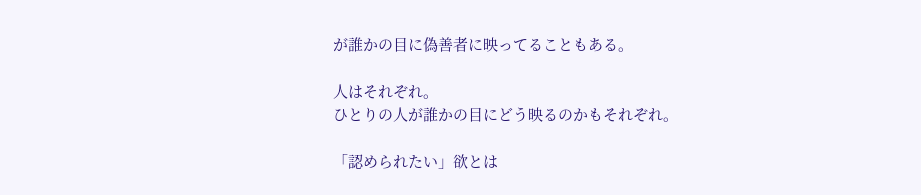が誰かの目に偽善者に映ってることもある。

人はそれぞれ。
ひとりの人が誰かの目にどう映るのかもそれぞれ。

「認められたい」欲とは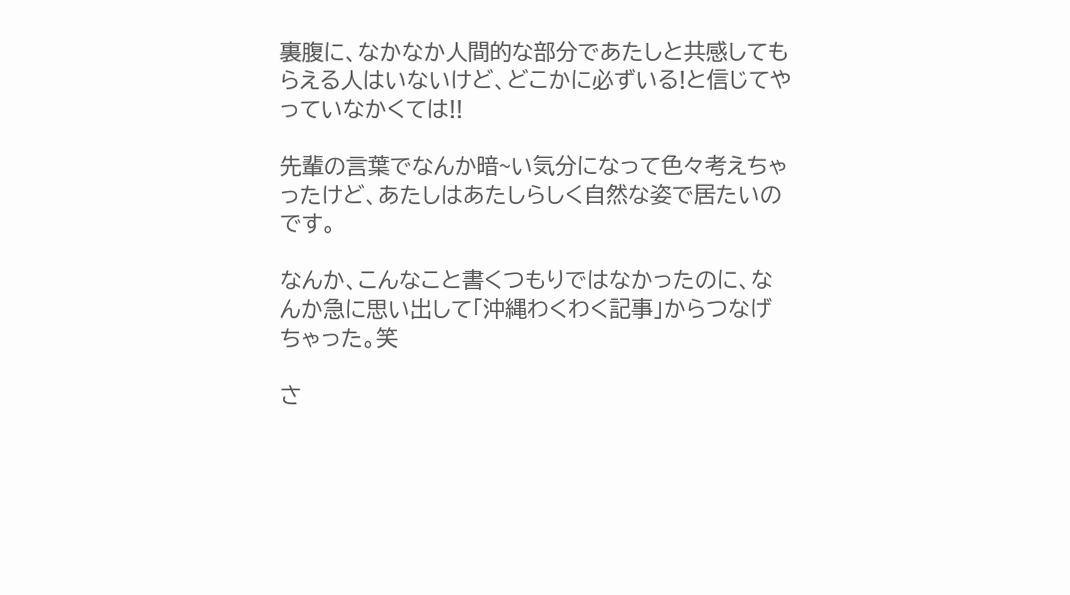裏腹に、なかなか人間的な部分であたしと共感してもらえる人はいないけど、どこかに必ずいる!と信じてやっていなかくては!!

先輩の言葉でなんか暗~い気分になって色々考えちゃったけど、あたしはあたしらしく自然な姿で居たいのです。

なんか、こんなこと書くつもりではなかったのに、なんか急に思い出して「沖縄わくわく記事」からつなげちゃった。笑

さ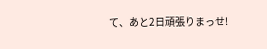て、あと2日頑張りまっせ!